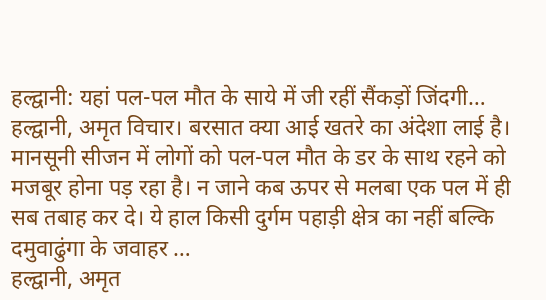हल्द्वानी: यहां पल-पल मौत के साये में जी रहीं सैंकड़ों जिंदगी…
हल्द्वानी, अमृत विचार। बरसात क्या आई खतरे का अंदेशा लाई है। मानसूनी सीजन में लोगों को पल-पल मौत के डर के साथ रहने को मजबूर होना पड़ रहा है। न जाने कब ऊपर से मलबा एक पल में ही सब तबाह कर दे। ये हाल किसी दुर्गम पहाड़ी क्षेत्र का नहीं बल्कि दमुवाढुंगा के जवाहर …
हल्द्वानी, अमृत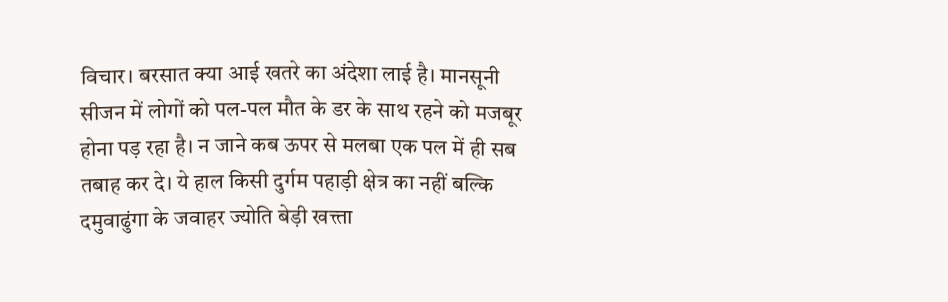विचार। बरसात क्या आई खतरे का अंदेशा लाई है। मानसूनी सीजन में लोगों को पल-पल मौत के डर के साथ रहने को मजबूर होना पड़ रहा है। न जाने कब ऊपर से मलबा एक पल में ही सब तबाह कर दे। ये हाल किसी दुर्गम पहाड़ी क्षेत्र का नहीं बल्कि दमुवाढुंगा के जवाहर ज्योति बेड़ी खत्त्ता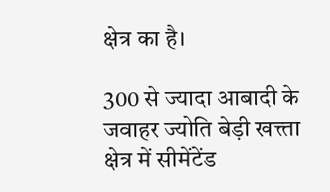क्षेत्र का है।

300 से ज्यादा आबादी के जवाहर ज्योति बेड़ी खत्त्ता क्षेत्र में सीमेंटेंड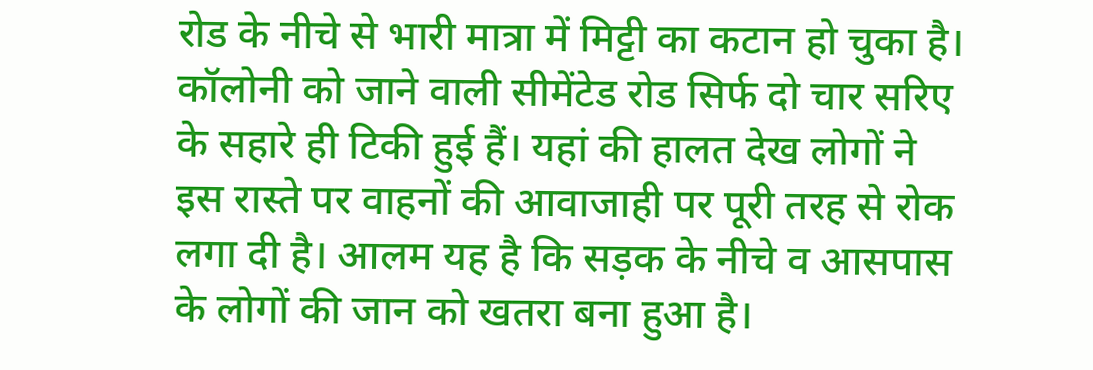रोड के नीचे से भारी मात्रा में मिट्टी का कटान हो चुका है। कॉलोनी को जाने वाली सीमेंटेड रोड सिर्फ दो चार सरिए के सहारे ही टिकी हुई हैं। यहां की हालत देख लोगों ने इस रास्ते पर वाहनों की आवाजाही पर पूरी तरह से रोक लगा दी है। आलम यह है कि सड़क के नीचे व आसपास के लोगों की जान को खतरा बना हुआ है।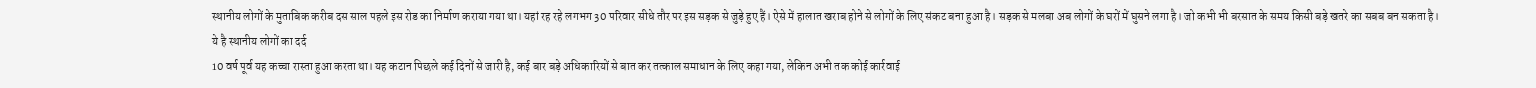स्थानीय लोगों के मुताबिक करीब दस साल पहले इस रोड का निर्माण कराया गया था। यहां रह रहे लगभग 30 परिवार सीधे तौर पर इस सड़क से जुड़े हुए हैं। ऐसे में हालात खराब होने से लोगों के लिए संकट बना हुआ है। सड़क से मलबा अब लोगों के घरों में घुसने लगा है। जो कभी भी बरसात के समय किसी बड़े खतरे का सबब बन सकता है।
ये है स्थानीय लोगों का दर्द
10 वर्ष पूर्व यह कच्चा रास्ता हुआ करता था। यह कटान पिछले कई दिनों से जारी है, कई बार बड़े अधिकारियों से बात कर तत्काल समाधान के लिए कहा गया, लेकिन अभी तक कोई कार्रवाई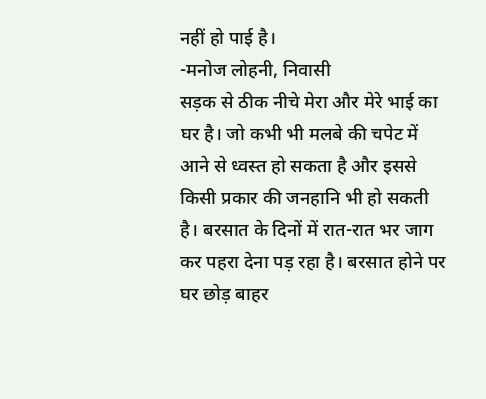नहीं हो पाई है।
-मनोज लोहनी, निवासी
सड़क से ठीक नीचे मेरा और मेरे भाई का घर है। जो कभी भी मलबे की चपेट में आने से ध्वस्त हो सकता है और इससे किसी प्रकार की जनहानि भी हो सकती है। बरसात के दिनों में रात-रात भर जाग कर पहरा देना पड़ रहा है। बरसात होने पर घर छोड़ बाहर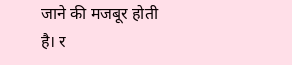जाने की मजबूर होती है। र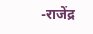-राजेंद्र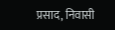प्रसाद, निवासी